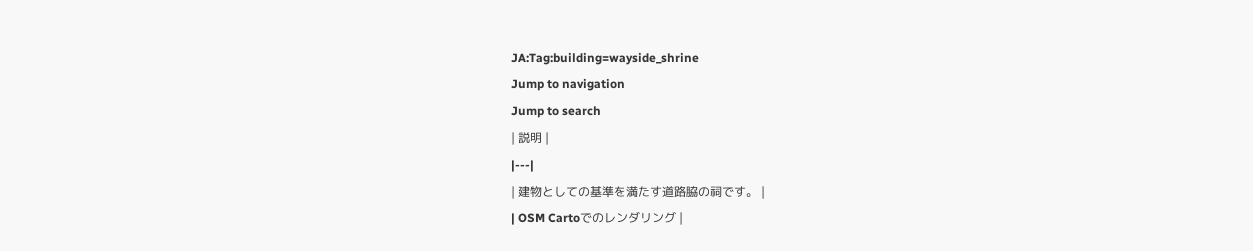JA:Tag:building=wayside_shrine
Jump to navigation
Jump to search
| 説明 |
|---|
| 建物としての基準を満たす道路脇の祠です。 |
| OSM Cartoでのレンダリング |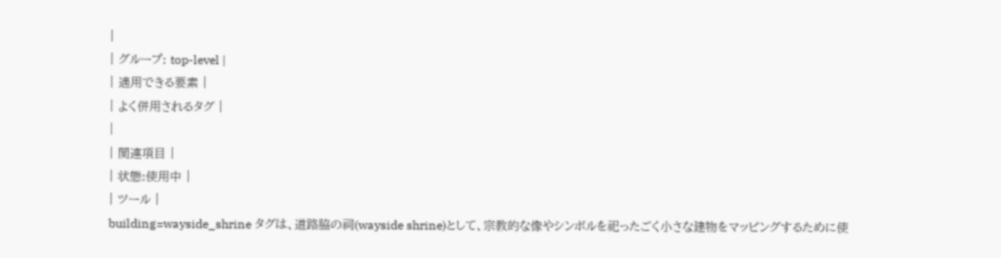|
| グループ: top-level |
| 適用できる要素 |
| よく併用されるタグ |
|
| 関連項目 |
| 状態:使用中 |
| ツール |
building=wayside_shrine タグは、道路脇の祠(wayside shrine)として、宗教的な像やシンボルを祀ったごく小さな建物をマッピングするために使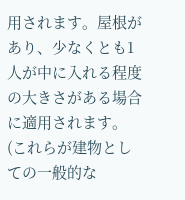用されます。屋根があり、少なくとも1人が中に入れる程度の大きさがある場合に適用されます。(これらが建物としての一般的な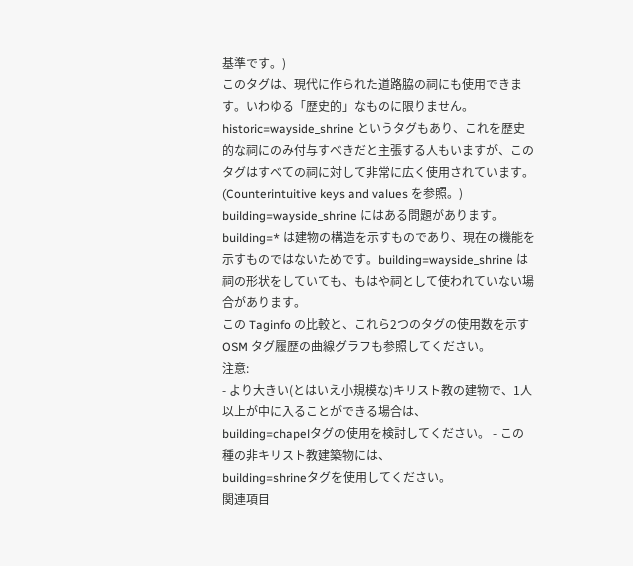基準です。)
このタグは、現代に作られた道路脇の祠にも使用できます。いわゆる「歴史的」なものに限りません。historic=wayside_shrine というタグもあり、これを歴史的な祠にのみ付与すべきだと主張する人もいますが、このタグはすべての祠に対して非常に広く使用されています。(Counterintuitive keys and values を参照。)
building=wayside_shrine にはある問題があります。building=* は建物の構造を示すものであり、現在の機能を示すものではないためです。building=wayside_shrine は祠の形状をしていても、もはや祠として使われていない場合があります。
この Taginfo の比較と、これら2つのタグの使用数を示す OSM タグ履歴の曲線グラフも参照してください。
注意:
- より大きい(とはいえ小規模な)キリスト教の建物で、1人以上が中に入ることができる場合は、
building=chapelタグの使用を検討してください。 - この種の非キリスト教建築物には、
building=shrineタグを使用してください。
関連項目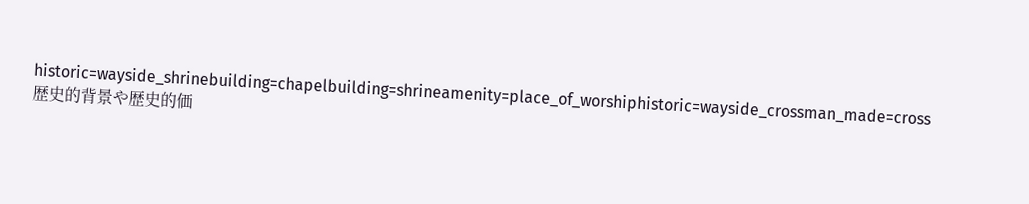historic=wayside_shrinebuilding=chapelbuilding=shrineamenity=place_of_worshiphistoric=wayside_crossman_made=cross歴史的背景や歴史的価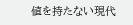値を持たない現代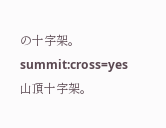の十字架。summit:cross=yes山頂十字架。